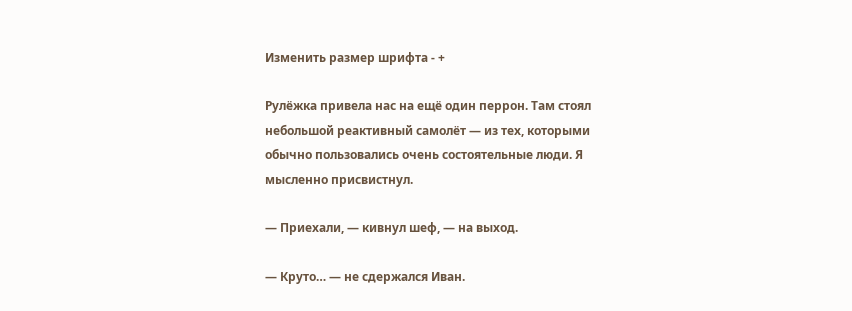Изменить размер шрифта - +

Рулёжка привела нас на ещё один перрон. Там стоял небольшой реактивный самолёт — из тех, которыми обычно пользовались очень состоятельные люди. Я мысленно присвистнул.

— Приехали, — кивнул шеф, — на выход.

— Круто… — не сдержался Иван.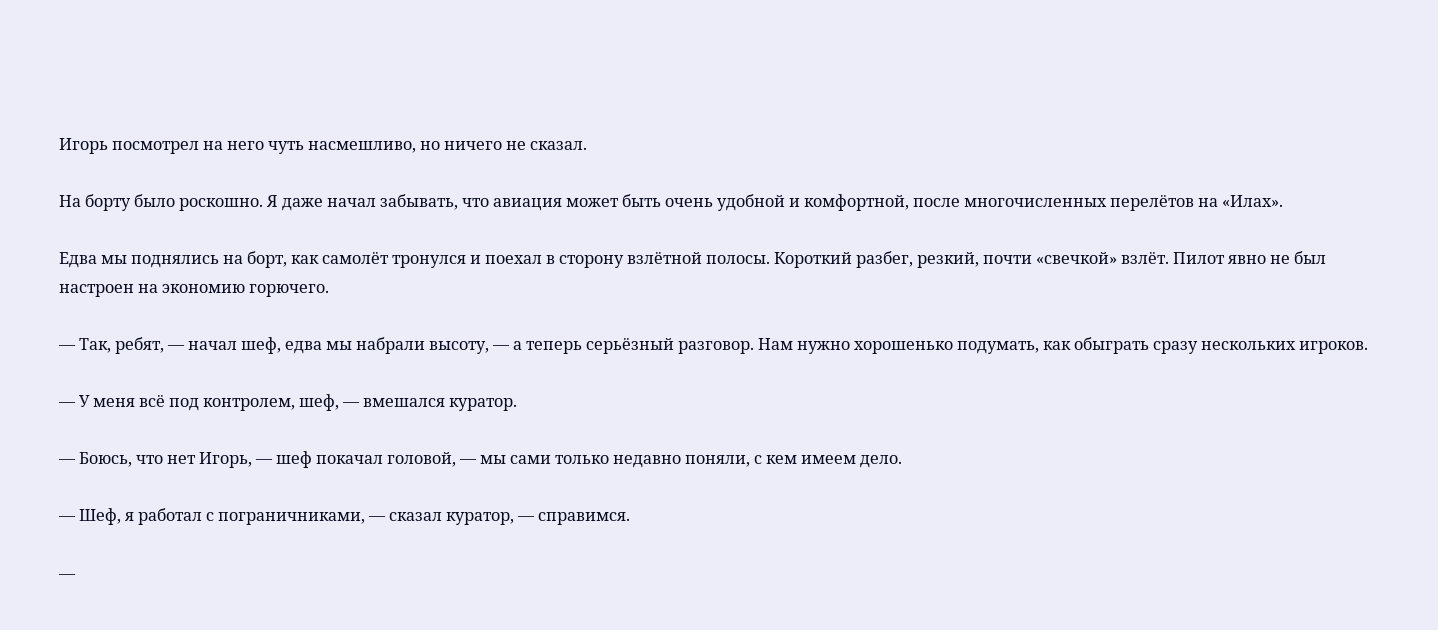Игорь посмотрел на него чуть насмешливо, но ничего не сказал.

На борту было роскошно. Я даже начал забывать, что авиация может быть очень удобной и комфортной, после многочисленных перелётов на «Илах».

Едва мы поднялись на борт, как самолёт тронулся и поехал в сторону взлётной полосы. Короткий разбег, резкий, почти «свечкой» взлёт. Пилот явно не был настроен на экономию горючего.

— Так, ребят, — начал шеф, едва мы набрали высоту, — а теперь серьёзный разговор. Нам нужно хорошенько подумать, как обыграть сразу нескольких игроков.

— У меня всё под контролем, шеф, — вмешался куратор.

— Боюсь, что нет Игорь, — шеф покачал головой, — мы сами только недавно поняли, с кем имеем дело.

— Шеф, я работал с пограничниками, — сказал куратор, — справимся.

—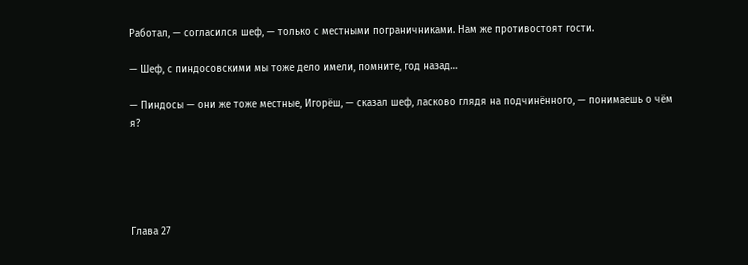Работал, — согласился шеф, — только с местными пограничниками. Нам же противостоят гости.

— Шеф, с пиндосовскими мы тоже дело имели, помните, год назад…

— Пиндосы — они же тоже местные, Игорёш, — сказал шеф, ласково глядя на подчинённого, — понимаешь о чём я?





Глава 27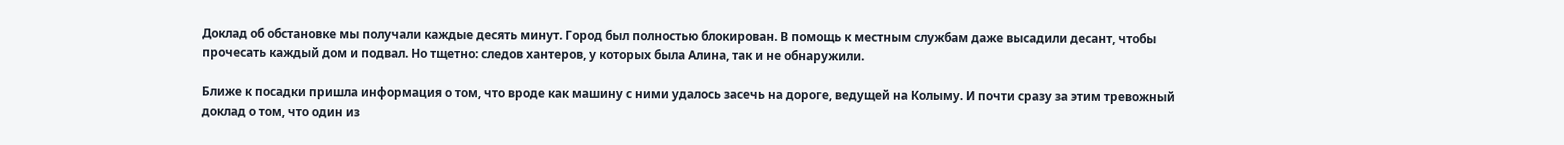Доклад об обстановке мы получали каждые десять минут. Город был полностью блокирован. В помощь к местным службам даже высадили десант, чтобы прочесать каждый дом и подвал. Но тщетно: следов хантеров, у которых была Алина, так и не обнаружили.

Ближе к посадки пришла информация о том, что вроде как машину с ними удалось засечь на дороге, ведущей на Колыму. И почти сразу за этим тревожный доклад о том, что один из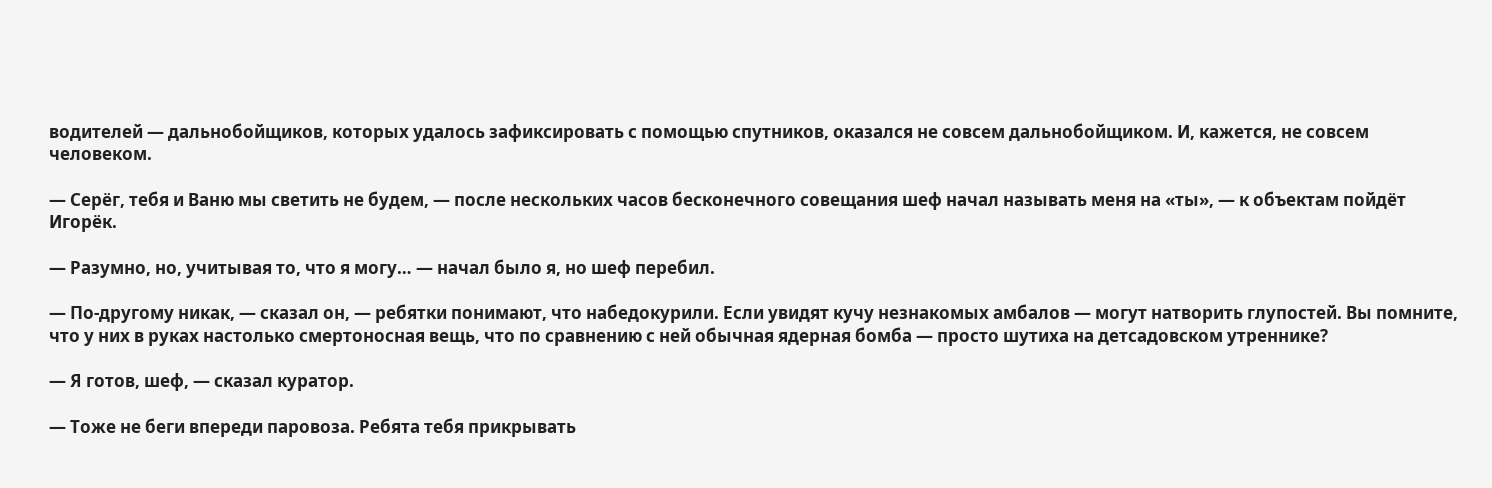водителей — дальнобойщиков, которых удалось зафиксировать с помощью спутников, оказался не совсем дальнобойщиком. И, кажется, не совсем человеком.

— Серёг, тебя и Ваню мы светить не будем, — после нескольких часов бесконечного совещания шеф начал называть меня на «ты», — к объектам пойдёт Игорёк.

— Разумно, но, учитывая то, что я могу… — начал было я, но шеф перебил.

— По-другому никак, — сказал он, — ребятки понимают, что набедокурили. Если увидят кучу незнакомых амбалов — могут натворить глупостей. Вы помните, что у них в руках настолько смертоносная вещь, что по сравнению с ней обычная ядерная бомба — просто шутиха на детсадовском утреннике?

— Я готов, шеф, — сказал куратор.

— Тоже не беги впереди паровоза. Ребята тебя прикрывать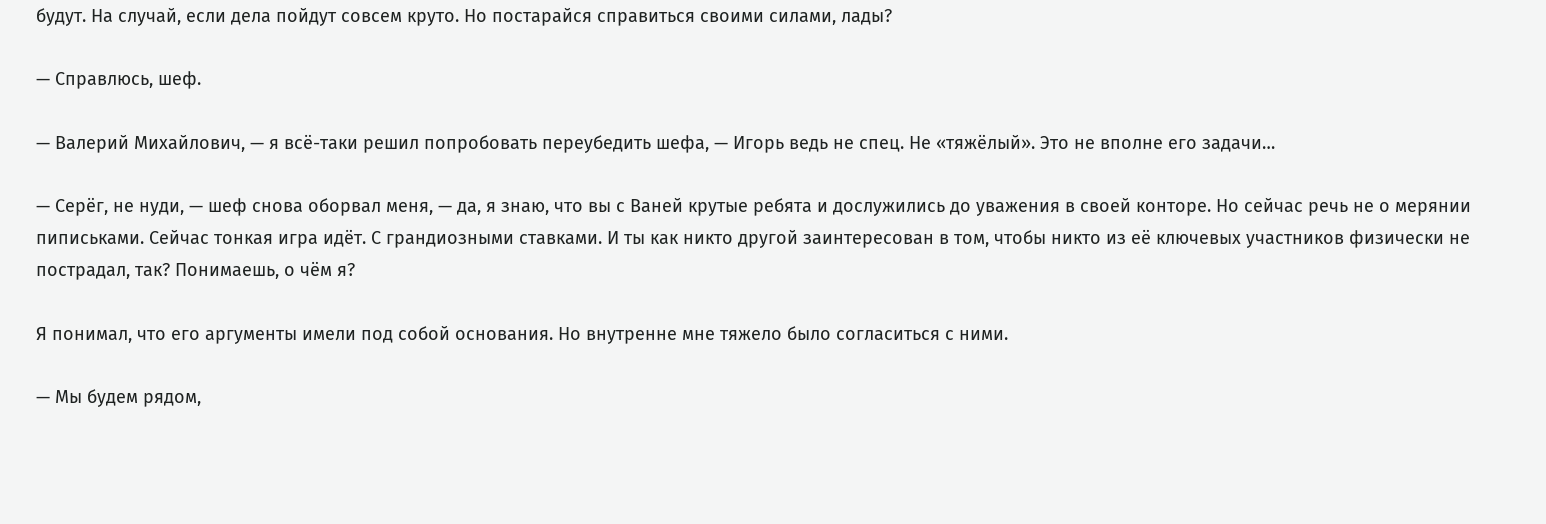будут. На случай, если дела пойдут совсем круто. Но постарайся справиться своими силами, лады?

— Справлюсь, шеф.

— Валерий Михайлович, — я всё-таки решил попробовать переубедить шефа, — Игорь ведь не спец. Не «тяжёлый». Это не вполне его задачи…

— Серёг, не нуди, — шеф снова оборвал меня, — да, я знаю, что вы с Ваней крутые ребята и дослужились до уважения в своей конторе. Но сейчас речь не о мерянии пиписьками. Сейчас тонкая игра идёт. С грандиозными ставками. И ты как никто другой заинтересован в том, чтобы никто из её ключевых участников физически не пострадал, так? Понимаешь, о чём я?

Я понимал, что его аргументы имели под собой основания. Но внутренне мне тяжело было согласиться с ними.

— Мы будем рядом,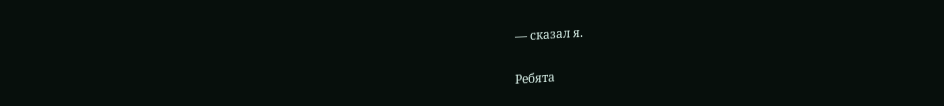— сказал я.

Ребята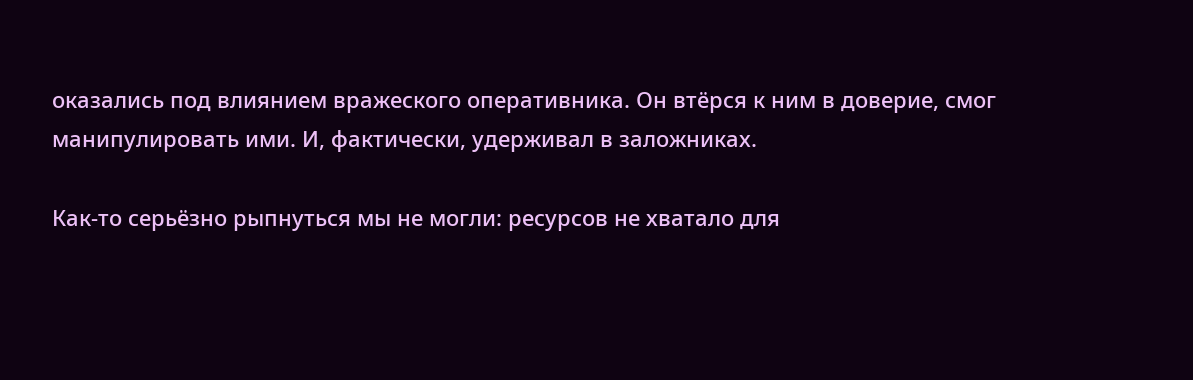оказались под влиянием вражеского оперативника. Он втёрся к ним в доверие, смог манипулировать ими. И, фактически, удерживал в заложниках.

Как-то серьёзно рыпнуться мы не могли: ресурсов не хватало для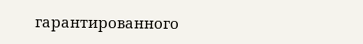гарантированного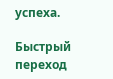успеха.

Быстрый переход